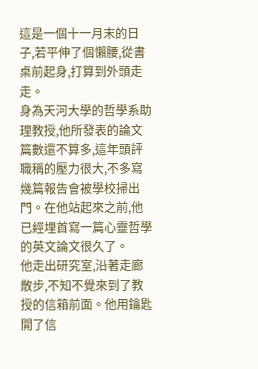這是一個十一月末的日子,若平伸了個懶腰,從書桌前起身,打算到外頭走走。
身為天河大學的哲學系助理教授,他所發表的論文篇數還不算多,這年頭評職稱的壓力很大,不多寫幾篇報告會被學校掃出門。在他站起來之前,他已經埋首寫一篇心靈哲學的英文論文很久了。
他走出研究室,沿著走廊散步,不知不覺來到了教授的信箱前面。他用鑰匙開了信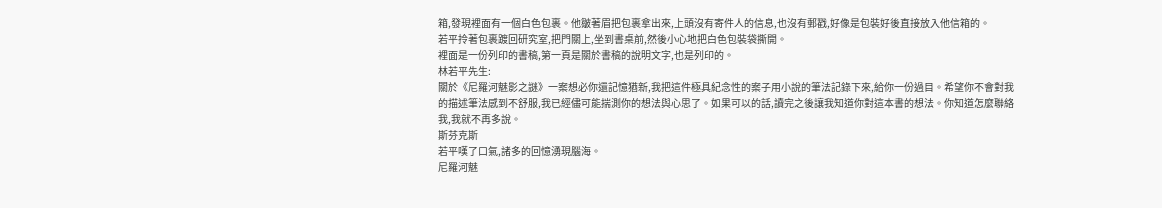箱,發現裡面有一個白色包裹。他皺著眉把包裹拿出來,上頭沒有寄件人的信息,也沒有郵戳,好像是包裝好後直接放入他信箱的。
若平拎著包裹踱回研究室,把門關上,坐到書桌前,然後小心地把白色包裝袋撕開。
裡面是一份列印的書稿,第一頁是關於書稿的說明文字,也是列印的。
林若平先生:
關於《尼羅河魅影之謎》一案想必你還記憶猶新,我把這件極具紀念性的案子用小說的筆法記錄下來,給你一份過目。希望你不會對我的描述筆法感到不舒服,我已經儘可能揣測你的想法與心思了。如果可以的話,讀完之後讓我知道你對這本書的想法。你知道怎麼聯絡我,我就不再多說。
斯芬克斯
若平嘆了口氣,諸多的回憶湧現腦海。
尼羅河魅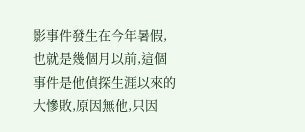影事件發生在今年暑假,也就是幾個月以前,這個事件是他偵探生涯以來的大慘敗,原因無他,只因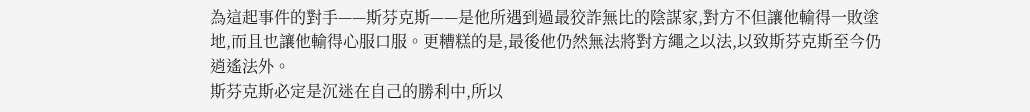為這起事件的對手——斯芬克斯——是他所遇到過最狡詐無比的陰謀家,對方不但讓他輸得一敗塗地,而且也讓他輸得心服口服。更糟糕的是,最後他仍然無法將對方繩之以法,以致斯芬克斯至今仍逍遙法外。
斯芬克斯必定是沉迷在自己的勝利中,所以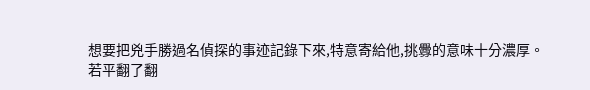想要把兇手勝過名偵探的事迹記錄下來,特意寄給他,挑釁的意味十分濃厚。
若平翻了翻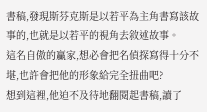書稿,發現斯芬克斯是以若平為主角書寫該故事的,也就是以若平的視角去敘述故事。
這名自傲的贏家,想必會把名偵探寫得十分不堪,也許會把他的形象給完全扭曲吧?
想到這裡,他迫不及待地翻閱起書稿,讀了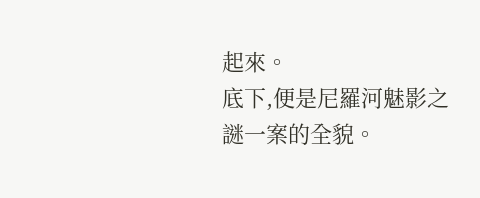起來。
底下,便是尼羅河魅影之謎一案的全貌。